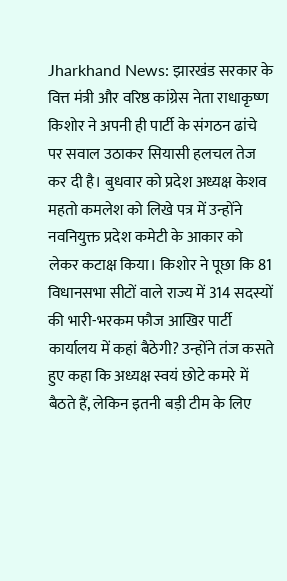Jharkhand News: झारखंड सरकार के वित्त मंत्री और वरिष्ठ कांग्रेस नेता राधाकृष्ण किशोर ने अपनी ही पार्टी के संगठन ढांचे पर सवाल उठाकर सियासी हलचल तेज कर दी है। बुधवार को प्रदेश अध्यक्ष केशव महतो कमलेश को लिखे पत्र में उन्होंने नवनियुक्त प्रदेश कमेटी के आकार को लेकर कटाक्ष किया। किशोर ने पूछा कि 81 विधानसभा सीटों वाले राज्य में 314 सदस्यों की भारी-भरकम फौज आखिर पार्टी कार्यालय में कहां बैठेगी? उन्होंने तंज कसते हुए कहा कि अध्यक्ष स्वयं छोटे कमरे में बैठते हैं, लेकिन इतनी बड़ी टीम के लिए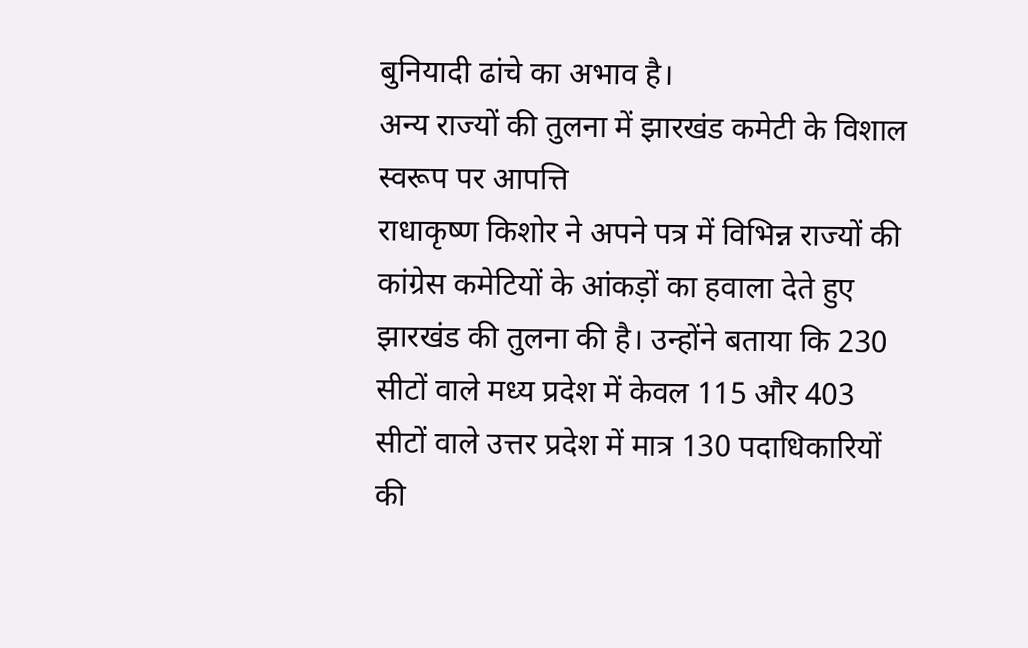बुनियादी ढांचे का अभाव है।
अन्य राज्यों की तुलना में झारखंड कमेटी के विशाल स्वरूप पर आपत्ति
राधाकृष्ण किशोर ने अपने पत्र में विभिन्न राज्यों की कांग्रेस कमेटियों के आंकड़ों का हवाला देते हुए झारखंड की तुलना की है। उन्होंने बताया कि 230 सीटों वाले मध्य प्रदेश में केवल 115 और 403 सीटों वाले उत्तर प्रदेश में मात्र 130 पदाधिकारियों की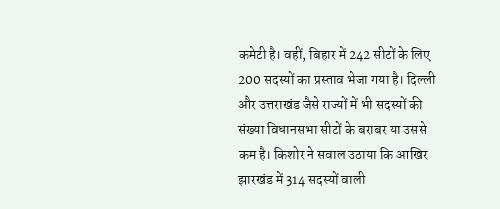कमेटी है। वहीं, बिहार में 242 सीटों के लिए 200 सदस्यों का प्रस्ताव भेजा गया है। दिल्ली और उत्तराखंड जैसे राज्यों में भी सदस्यों की संख्या विधानसभा सीटों के बराबर या उससे कम है। किशोर ने सवाल उठाया कि आखिर झारखंड में 314 सदस्यों वाली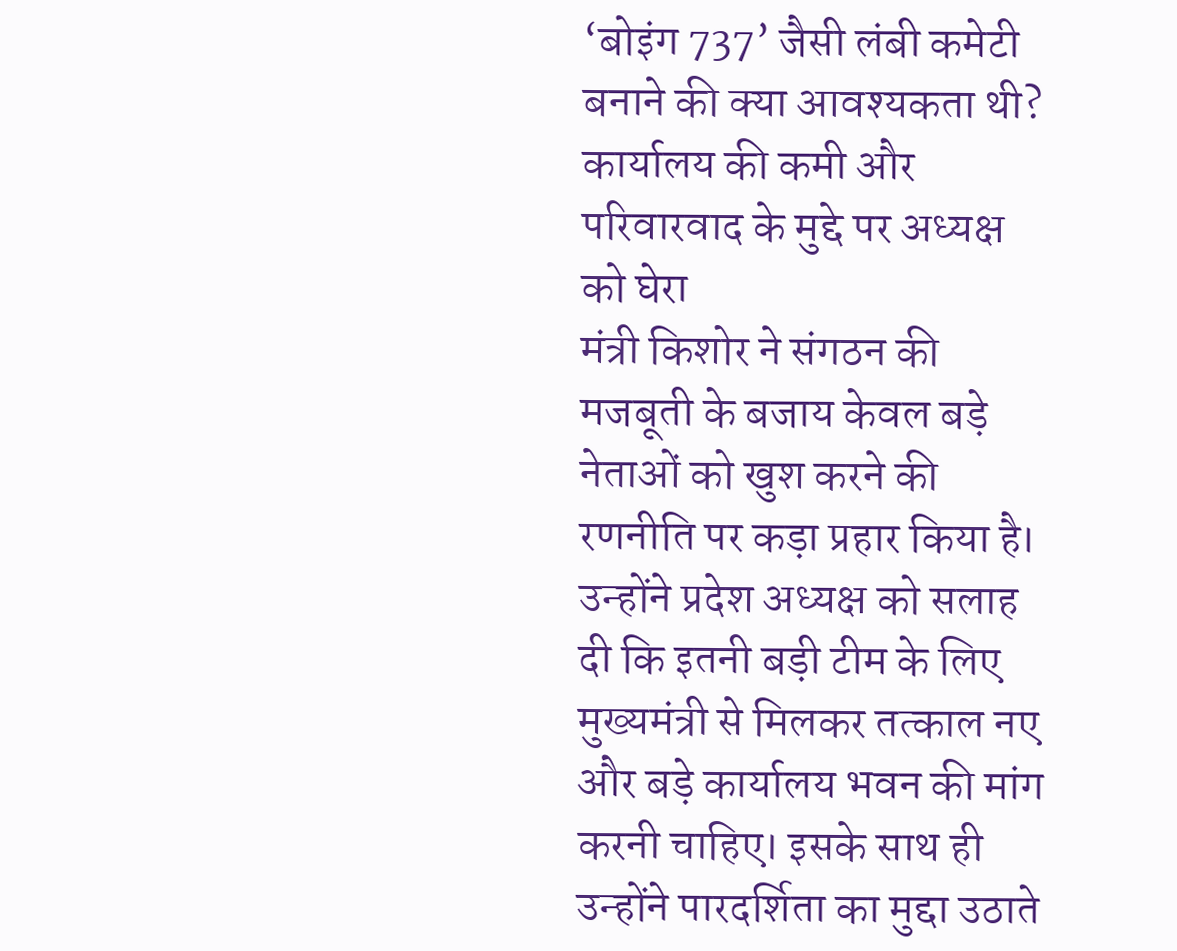‘बोइंग 737’ जैसी लंबी कमेटी बनाने की क्या आवश्यकता थी?
कार्यालय की कमी और परिवारवाद के मुद्दे पर अध्यक्ष को घेरा
मंत्री किशोर ने संगठन की मजबूती के बजाय केवल बड़े नेताओं को खुश करने की रणनीति पर कड़ा प्रहार किया है। उन्होंने प्रदेश अध्यक्ष को सलाह दी कि इतनी बड़ी टीम के लिए मुख्यमंत्री से मिलकर तत्काल नए और बड़े कार्यालय भवन की मांग करनी चाहिए। इसके साथ ही उन्होंने पारदर्शिता का मुद्दा उठाते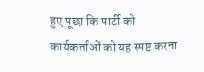हुए पूछा कि पार्टी को कार्यकर्ताओं को यह स्पष्ट करना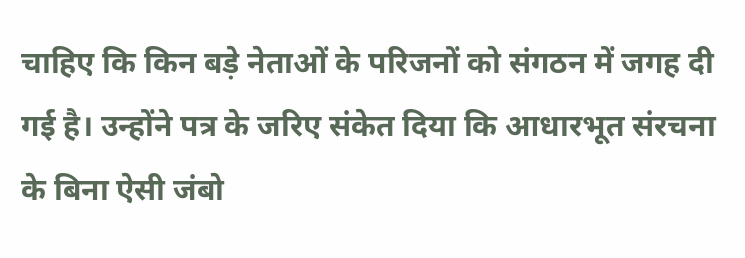चाहिए कि किन बड़े नेताओं के परिजनों को संगठन में जगह दी गई है। उन्होंने पत्र के जरिए संकेत दिया कि आधारभूत संरचना के बिना ऐसी जंबो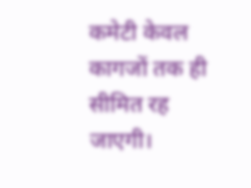कमेटी केवल कागजों तक ही सीमित रह जाएगी।